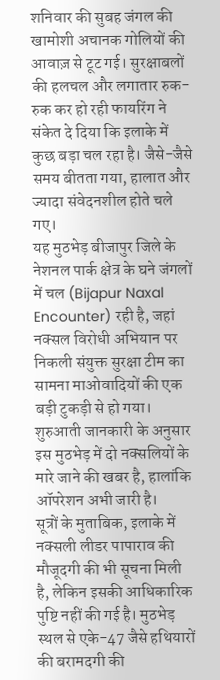शनिवार की सुबह जंगल की खामोशी अचानक गोलियों की आवाज़ से टूट गई। सुरक्षाबलों की हलचल और लगातार रुक-रुक कर हो रही फायरिंग ने संकेत दे दिया कि इलाके में कुछ बड़ा चल रहा है। जैसे-जैसे समय बीतता गया, हालात और ज्यादा संवेदनशील होते चले गए।
यह मुठभेड़ बीजापुर जिले के नेशनल पार्क क्षेत्र के घने जंगलों में चल (Bijapur Naxal Encounter) रही है, जहां नक्सल विरोधी अभियान पर निकली संयुक्त सुरक्षा टीम का सामना माओवादियों की एक बड़ी टुकड़ी से हो गया। शुरुआती जानकारी के अनुसार इस मुठभेड़ में दो नक्सलियों के मारे जाने की खबर है, हालांकि ऑपरेशन अभी जारी है।
सूत्रों के मुताबिक, इलाके में नक्सली लीडर पापाराव की मौजूदगी की भी सूचना मिली है, लेकिन इसकी आधिकारिक पुष्टि नहीं की गई है। मुठभेड़ स्थल से एके-47 जैसे हथियारों की बरामदगी की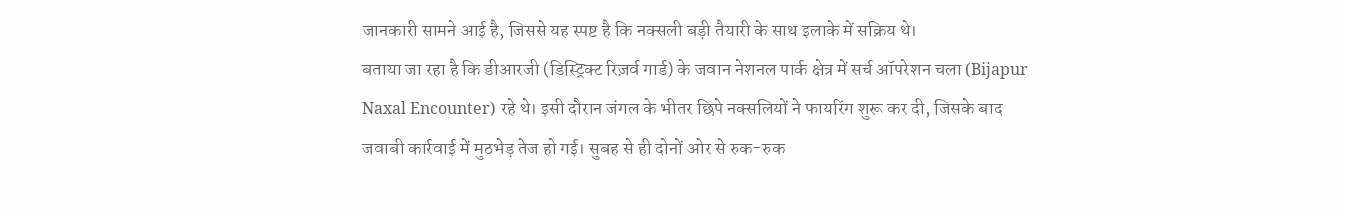जानकारी सामने आई है, जिससे यह स्पष्ट है कि नक्सली बड़ी तैयारी के साथ इलाके में सक्रिय थे।
बताया जा रहा है कि डीआरजी (डिस्ट्रिक्ट रिज़र्व गार्ड) के जवान नेशनल पार्क क्षेत्र में सर्च ऑपरेशन चला (Bijapur Naxal Encounter) रहे थे। इसी दौरान जंगल के भीतर छिपे नक्सलियों ने फायरिंग शुरू कर दी, जिसके बाद जवाबी कार्रवाई में मुठभेड़ तेज हो गई। सुबह से ही दोनों ओर से रुक-रुक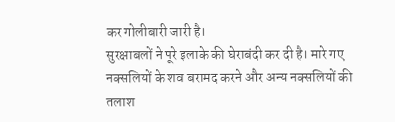कर गोलीबारी जारी है।
सुरक्षाबलों ने पूरे इलाके की घेराबंदी कर दी है। मारे गए नक्सलियों के शव बरामद करने और अन्य नक्सलियों की तलाश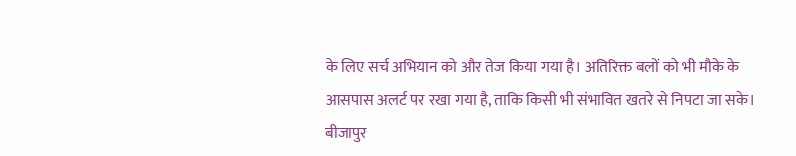के लिए सर्च अभियान को और तेज किया गया है। अतिरिक्त बलों को भी मौके के आसपास अलर्ट पर रखा गया है, ताकि किसी भी संभावित खतरे से निपटा जा सके।
बीजापुर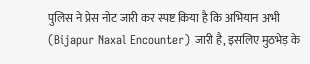पुलिस ने प्रेस नोट जारी कर स्पष्ट किया है कि अभियान अभी (Bijapur Naxal Encounter) जारी है, इसलिए मुठभेड़ के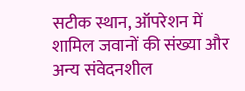सटीक स्थान, ऑपरेशन में शामिल जवानों की संख्या और अन्य संवेदनशील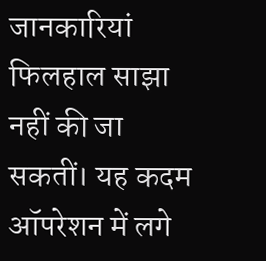जानकारियां फिलहाल साझा नहीं की जा सकतीं। यह कदम ऑपरेशन में लगे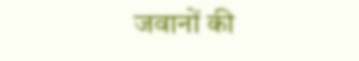जवानों की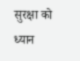सुरक्षा को ध्यान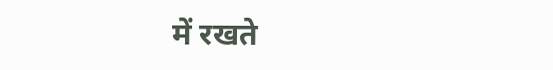में रखते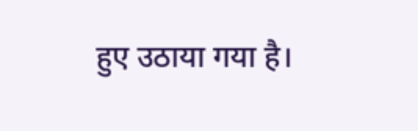हुए उठाया गया है।